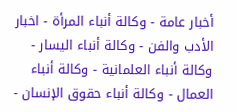أخبار عامة - وكالة أنباء المرأة - اخبار الأدب والفن - وكالة أنباء اليسار - وكالة أنباء العلمانية - وكالة أنباء العمال - وكالة أنباء حقوق الإنسان -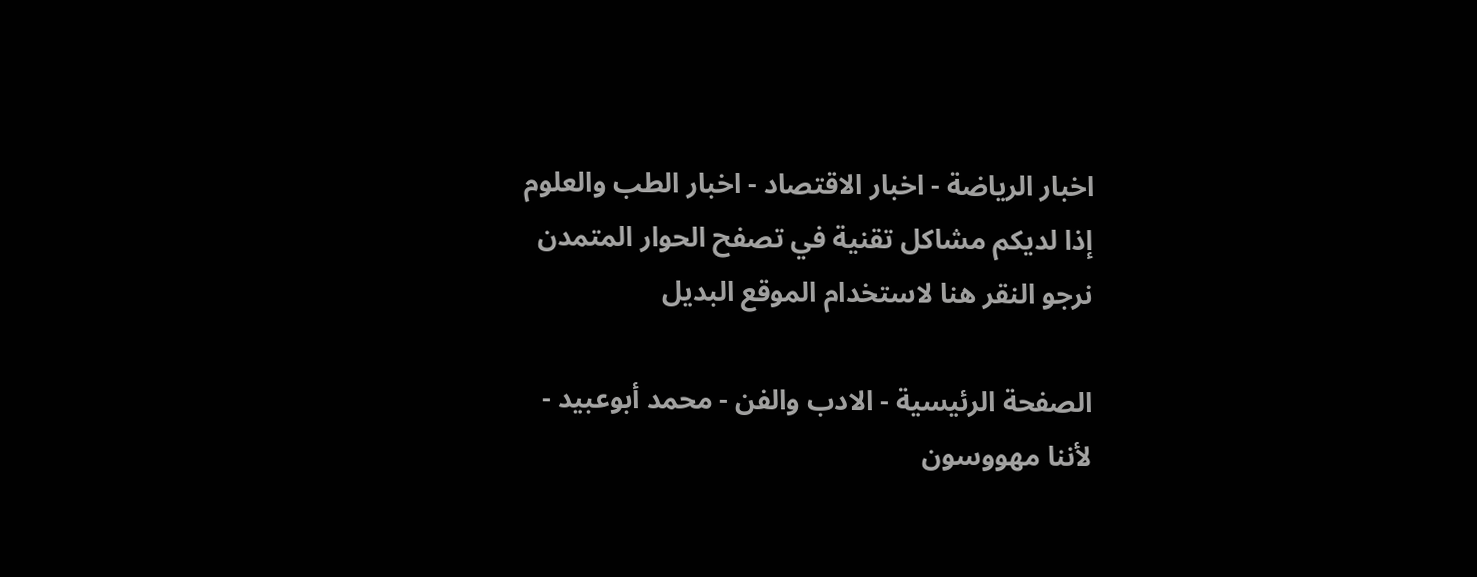اخبار الرياضة - اخبار الاقتصاد - اخبار الطب والعلوم
إذا لديكم مشاكل تقنية في تصفح الحوار المتمدن نرجو النقر هنا لاستخدام الموقع البديل

الصفحة الرئيسية - الادب والفن - محمد أبوعبيد - لأننا مهووسون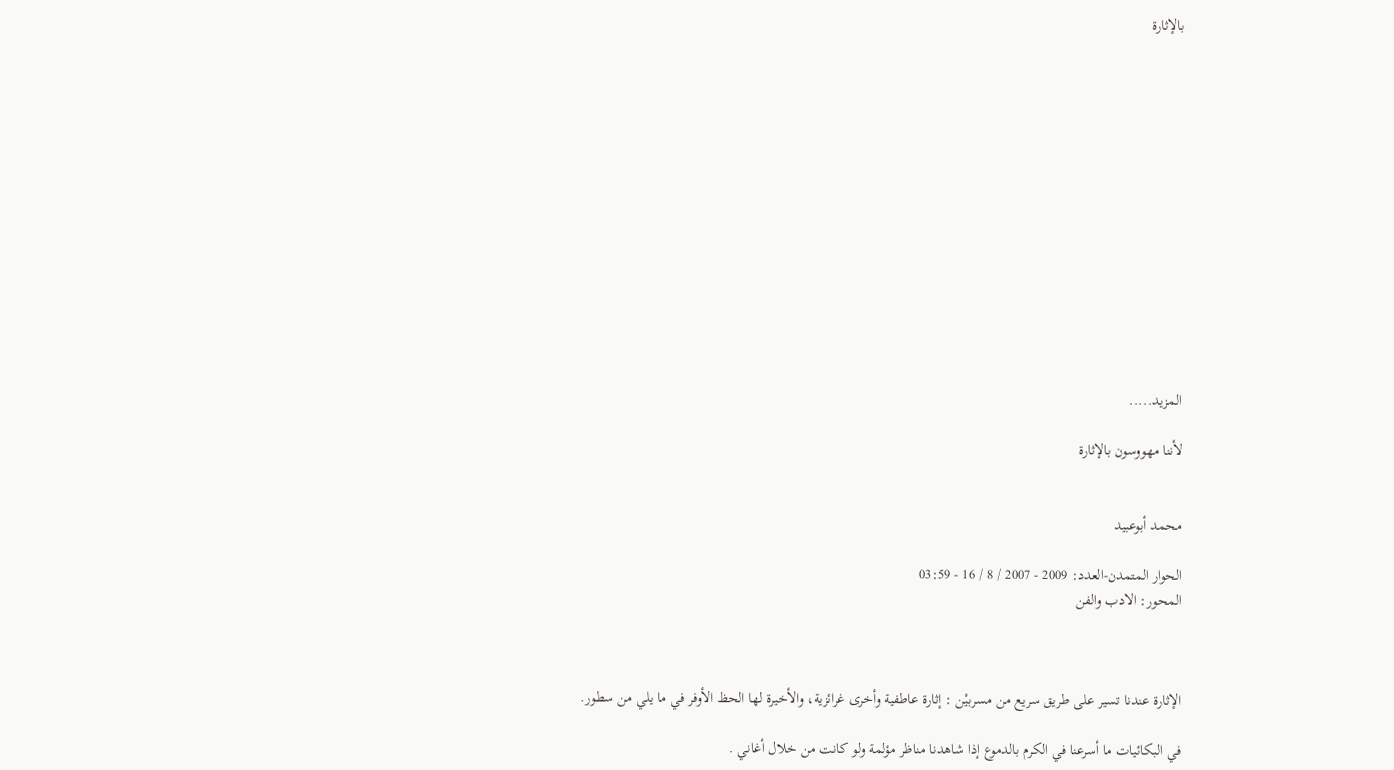بالإثارة














المزيد.....

لأننا مهووسون بالإثارة


محمد أبوعبيد

الحوار المتمدن-العدد: 2009 - 2007 / 8 / 16 - 03:59
المحور: الادب والفن



الإثارة عندنا تسير على طريق سريع من مسربيْن : إثارة عاطفية وأخرى غرائزية، والأخيرة لها الحظ الأوفر في ما يلي من سطور.

في البكائيات ما أسرعنا في الكرم بالدموع إذا شاهدنا مناظر مؤلمة ولو كانت من خلال أغاني .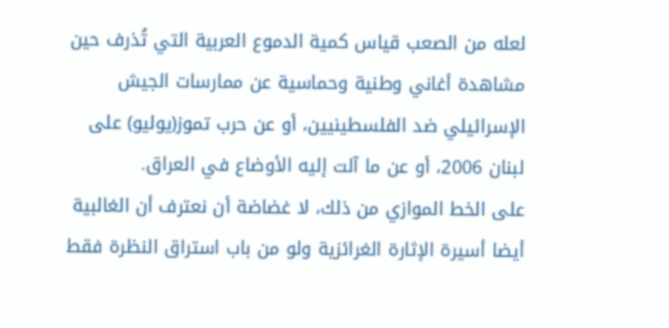لعله من الصعب قياس كمية الدموع العربية التي تُذرف حين مشاهدة أغاني وطنية وحماسية عن ممارسات الجيش الإسرائيلي ضد الفلسطينيين، أو عن حرب تموز(يوليو) على لبنان 2006، أو عن ما آلت إليه الأوضاع في العراق.
على الخط الموازي من ذلك، لا غضاضة أن نعترف أن الغالبية أيضا أسيرة الإثارة الغرائزية ولو من باب استراق النظرة فقط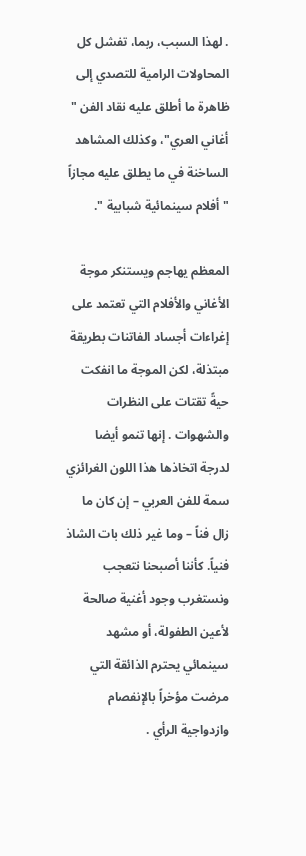. لهذا السبب، ربما، تفشل كل المحاولات الرامية للتصدي إلى ظاهرة ما أطلق عليه نقاد الفن " أغاني العري"، وكذلك المشاهد الساخنة في ما يطلق عليه مجازاً "أفلام سينمائية شبابية ".

المعظم يهاجم ويستنكر موجة الأغاني والأفلام التي تعتمد على إغراءات أجساد الفاتنات بطريقة مبتذلة، لكن الموجة ما انفكت حيةً تقتات على النظرات والشهوات . إنها تنمو أيضا لدرجة اتخاذها هذا اللون الغرائزي سمة للفن العربي – إن كان ما زال فناً – وما غير ذلك بات الشاذ فنياً. كأننا أصبحنا نتعجب ونستغرب وجود أغنية صالحة لأعين الطفولة، أو مشهد سينمائي يحترم الذائقة التي مرضت مؤخراً بالإنفصام وازدواجية الرأي .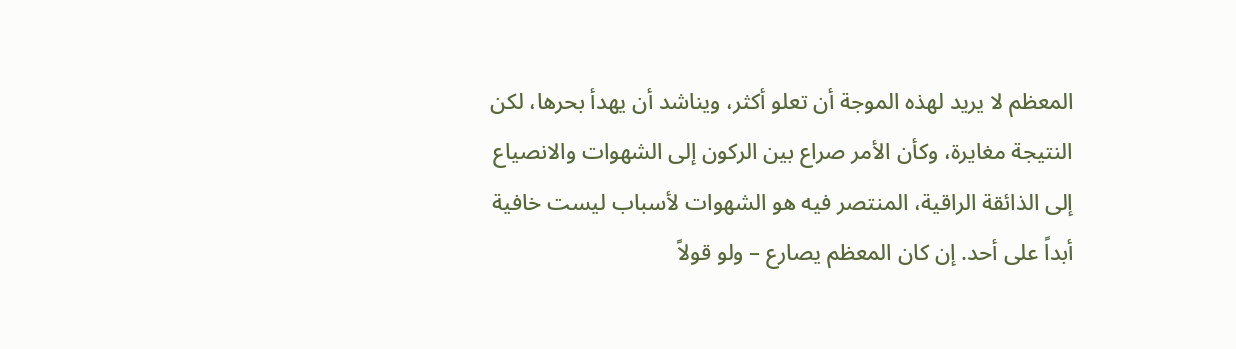المعظم لا يريد لهذه الموجة أن تعلو أكثر، ويناشد أن يهدأ بحرها، لكن النتيجة مغايرة، وكأن الأمر صراع بين الركون إلى الشهوات والانصياع إلى الذائقة الراقية، المنتصر فيه هو الشهوات لأسباب ليست خافية أبداً على أحد. إن كان المعظم يصارع – ولو قولاً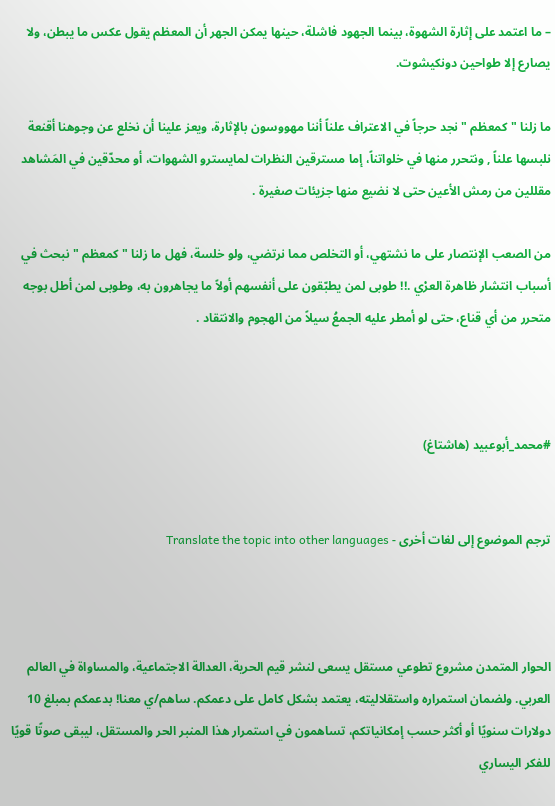– ما اعتمد على إثارة الشهوة، بينما الجهود فاشلة، حينها يمكن الجهر أن المعظم يقول عكس ما يبطن، ولا يصارع إلا طواحين دونكيشوت.

ما زلنا "كمعظم " نجد حرجاً في الاعتراف علناً أننا مهووسون بالإثارة، ويعز علينا أن نخلع عن وجوهنا أقنعة نلبسها علناً , ونتحرر منها في خلواتناً، إما مسترقين النظرات لمايسترو الشهوات، أو محدّقين في المَشاهد مقللين من رمش الأعين حتى لا نضيع منها جزيئات صغيرة .

من الصعب الإنتصار على ما نشتهي، أو التخلص مما نرتضي، ولو خلسة، فهل ما زلنا " كمعظم " نبحث في أسباب انتشار ظاهرة العرْي .!! طوبى لمن يطبّقون على أنفسهم أولاً ما يجاهرون به، وطوبى لمن أطل بوجه متحرر من أي قناع، حتى لو أمطر عليه الجمعُ سيلاً من الهجوم والانتقاد .



#محمد_أبوعبيد (هاشتاغ)


ترجم الموضوع إلى لغات أخرى - Translate the topic into other languages



الحوار المتمدن مشروع تطوعي مستقل يسعى لنشر قيم الحرية، العدالة الاجتماعية، والمساواة في العالم العربي. ولضمان استمراره واستقلاليته، يعتمد بشكل كامل على دعمكم. ساهم/ي معنا! بدعمكم بمبلغ 10 دولارات سنويًا أو أكثر حسب إمكانياتكم، تساهمون في استمرار هذا المنبر الحر والمستقل، ليبقى صوتًا قويًا للفكر اليساري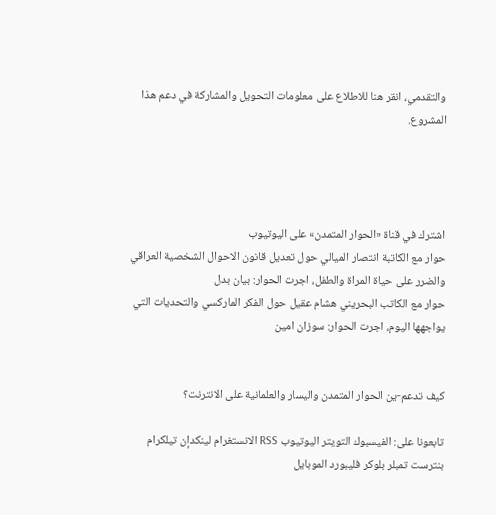والتقدمي، انقر هنا للاطلاع على معلومات التحويل والمشاركة في دعم هذا المشروع.




اشترك في قناة «الحوار المتمدن» على اليوتيوب
حوار مع الكاتبة انتصار الميالي حول تعديل قانون الاحوال الشخصية العراقي والضرر على حياة المراة والطفل، اجرت الحوار: بيان بدل
حوار مع الكاتب البحريني هشام عقيل حول الفكر الماركسي والتحديات التي يواجهها اليوم، اجرت الحوار: سوزان امين


كيف تدعم-ين الحوار المتمدن واليسار والعلمانية على الانترنت؟

تابعونا على: الفيسبوك التويتر اليوتيوب RSS الانستغرام لينكدإن تيلكرام بنترست تمبلر بلوكر فليبورد الموبايل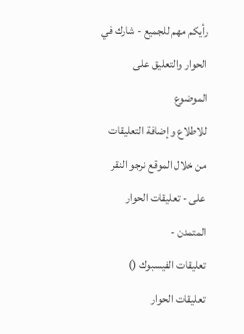رأيكم مهم للجميع - شارك في الحوار والتعليق على الموضوع
للاطلاع وإضافة التعليقات من خلال الموقع نرجو النقر على - تعليقات الحوار المتمدن -
تعليقات الفيسبوك () تعليقات الحوار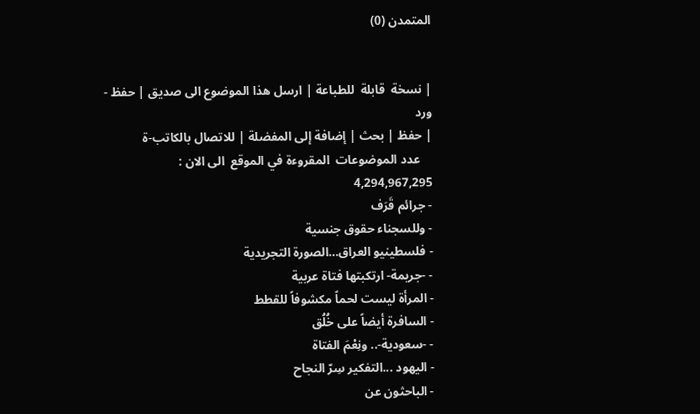المتمدن (0)


| نسخة  قابلة  للطباعة | ارسل هذا الموضوع الى صديق | حفظ - ورد
| حفظ | بحث | إضافة إلى المفضلة | للاتصال بالكاتب-ة
    عدد الموضوعات  المقروءة في الموقع  الى الان : 4,294,967,295
- جرائم قَرَف
- وللسجناء حقوق جنسية
- فلسطينيو العراق…الصورة التجريدية
- -جريمة- ارتكبتها فتاة عربية
- المرأة ليست لحماً مكشوفاً للقطط
- السافرة أيضاً على خُلُق
- -سعودية-.. ونِعْمَ الفتاة
- اليهود ...التفكير سِرّ النجاح
- الباحثون عن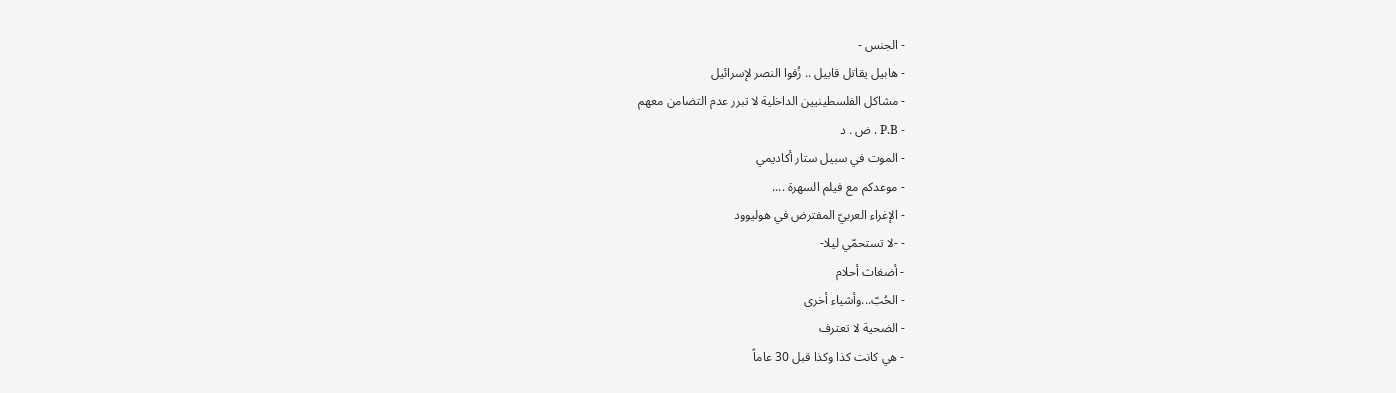- الجنس -
- هابيل يقاتل قابيل .. زُفوا النصر لإسرائيل
- مشاكل الفلسطينيين الداخلية لا تبرر عدم التضامن معهم
- P.B . ض . د
- الموت في سبيل ستار أكاديمي
- موعدكم مع فيلم السهرة ....
- الإغراء العربيّ المفترض في هوليوود
- -لا تستحمّي ليلا-
- أضغاث أحلام
- الحُبّ...وأشياء أخرى
- الضحية لا تعترف
- هي كانت كذا وكذا قبل 30 عاماً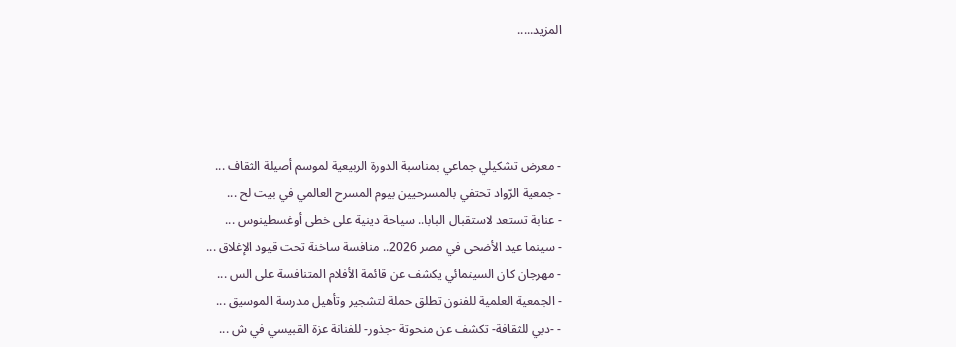المزيد.....




- معرض تشكيلي جماعي بمناسبة الدورة الربيعية لموسم أصيلة الثقاف ...
- جمعية الرّواد تحتفي بالمسرحيين بيوم المسرح العالمي في بيت لح ...
- عنابة تستعد لاستقبال البابا.. سياحة دينية على خطى أوغسطينوس ...
- سينما عيد الأضحى في مصر 2026.. منافسة ساخنة تحت قيود الإغلاق ...
- مهرجان كان السينمائي يكشف عن قائمة الأفلام المتنافسة على الس ...
- الجمعية العلمية للفنون تطلق حملة لتشجير وتأهيل مدرسة الموسيق ...
- -دبي للثقافة- تكشف عن منحوتة -جذور- للفنانة عزة القبيسي في ش ...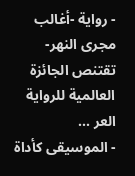- رواية -أغالب مجرى النهر- تقتنص الجائزة العالمية للرواية العر ...
- الموسيقى كأداة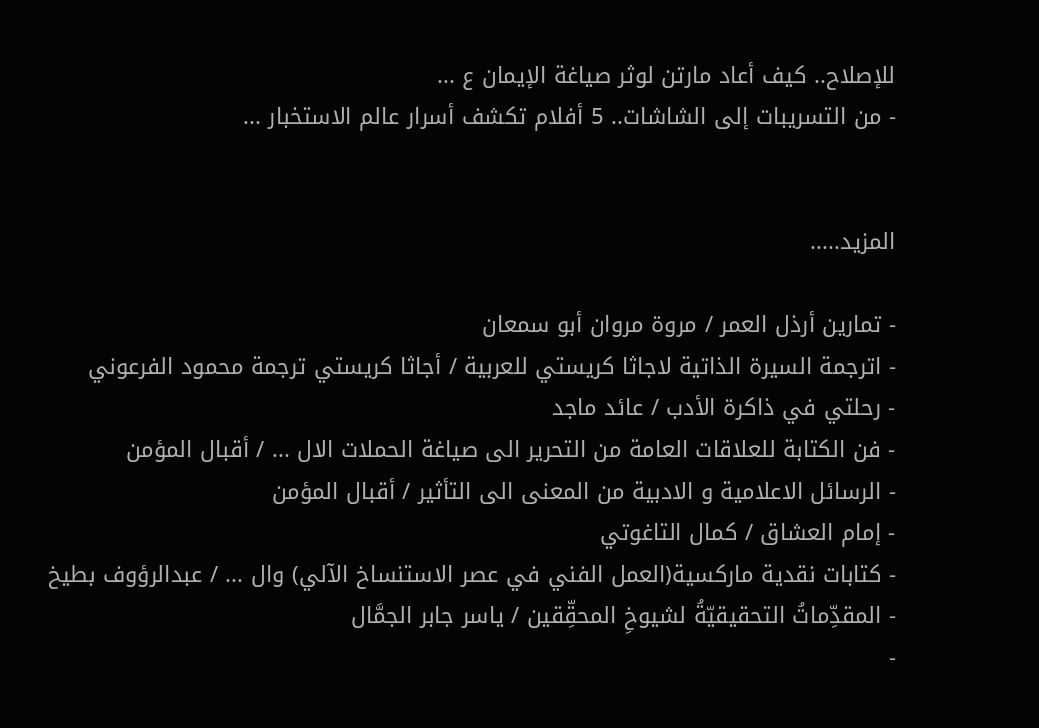للإصلاح.. كيف أعاد مارتن لوثر صياغة الإيمان ع ...
- من التسريبات إلى الشاشات.. 5 أفلام تكشف أسرار عالم الاستخبار ...


المزيد.....

- تمارين أرذل العمر / مروة مروان أبو سمعان
- اترجمة السيرة الذاتية لاجاثا كريستي للعربية / أجاثا كريستي ترجمة محمود الفرعوني
- رحلتي في ذاكرة الأدب / عائد ماجد
- فن الكتابة للعلاقات العامة من التحرير الى صياغة الحملات الال ... / أقبال المؤمن
- الرسائل الاعلامية و الادبية من المعنى الى التأثير / أقبال المؤمن
- إمام العشاق / كمال التاغوتي
- كتابات نقدية ماركسية(العمل الفني في عصر الاستنساخ الآلي) وال ... / عبدالرؤوف بطيخ
- المقدِّماتُ التحقيقيّةُ لشيوخِ المحقِّقين / ياسر جابر الجمَّال
-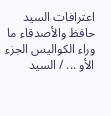اعترافات السيد حافظ والأصدقاء ما وراء الكواليس الجزء الأو ... / السيد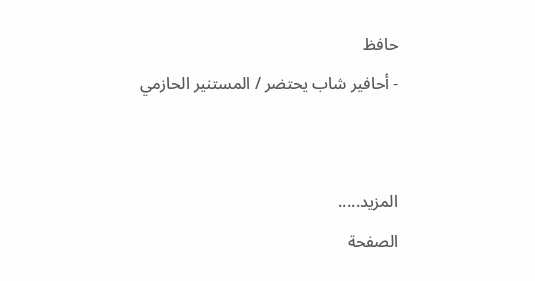حافظ
- أحافير شاب يحتضر / المستنير الحازمي


المزيد.....
الصفحة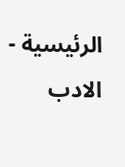الرئيسية - الادب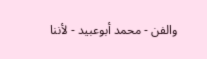والفن - محمد أبوعبيد - لأننا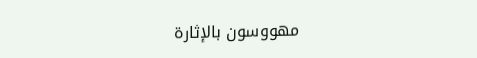مهووسون بالإثارة